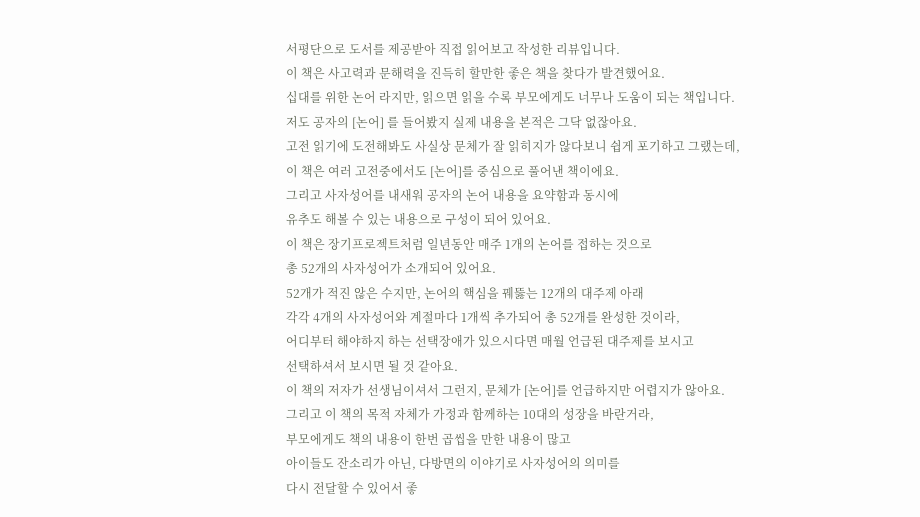서평단으로 도서를 제공받아 직접 읽어보고 작성한 리뷰입니다.
이 책은 사고력과 문해력을 진득히 할만한 좋은 책을 찾다가 발견했어요.
십대를 위한 논어 라지만, 읽으면 읽을 수록 부모에게도 너무나 도움이 되는 책입니다.
저도 공자의 [논어] 를 들어봤지 실제 내용을 본적은 그닥 없잖아요.
고전 읽기에 도전해봐도 사실상 문체가 잘 읽히지가 않다보니 쉽게 포기하고 그랬는데,
이 책은 여러 고전중에서도 [논어]를 중심으로 풀어낸 책이에요.
그리고 사자성어를 내새워 공자의 논어 내용을 요약함과 동시에
유추도 해볼 수 있는 내용으로 구성이 되어 있어요.
이 책은 장기프로젝트처럼 일년동안 매주 1개의 논어를 접하는 것으로
총 52개의 사자성어가 소개되어 있어요.
52개가 적진 않은 수지만, 논어의 핵심을 꿰뚫는 12개의 대주제 아래
각각 4개의 사자성어와 계절마다 1개씩 추가되어 총 52개를 완성한 것이라,
어디부터 해야하지 하는 선택장애가 있으시다면 매월 언급된 대주제를 보시고
선택하셔서 보시면 될 것 같아요.
이 책의 저자가 선생님이셔서 그런지, 문체가 [논어]를 언급하지만 어렵지가 않아요.
그리고 이 책의 목적 자체가 가정과 함께하는 10대의 성장을 바란거라,
부모에게도 책의 내용이 한번 곱씹을 만한 내용이 많고
아이들도 잔소리가 아닌, 다방면의 이야기로 사자성어의 의미를
다시 전달할 수 있어서 좋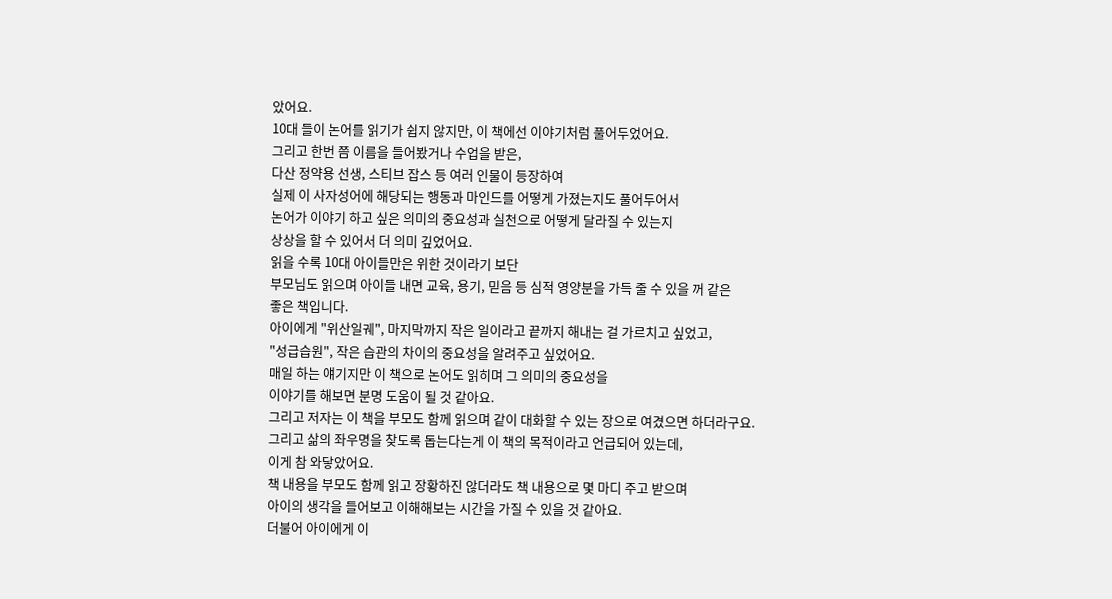았어요.
10대 들이 논어를 읽기가 쉽지 않지만, 이 책에선 이야기처럼 풀어두었어요.
그리고 한번 쯤 이름을 들어봤거나 수업을 받은,
다산 정약용 선생, 스티브 잡스 등 여러 인물이 등장하여
실제 이 사자성어에 해당되는 행동과 마인드를 어떻게 가졌는지도 풀어두어서
논어가 이야기 하고 싶은 의미의 중요성과 실천으로 어떻게 달라질 수 있는지
상상을 할 수 있어서 더 의미 깊었어요.
읽을 수록 10대 아이들만은 위한 것이라기 보단
부모님도 읽으며 아이들 내면 교육, 용기, 믿음 등 심적 영양분을 가득 줄 수 있을 꺼 같은
좋은 책입니다.
아이에게 "위산일궤", 마지막까지 작은 일이라고 끝까지 해내는 걸 가르치고 싶었고,
"성급습원", 작은 습관의 차이의 중요성을 알려주고 싶었어요.
매일 하는 얘기지만 이 책으로 논어도 읽히며 그 의미의 중요성을
이야기를 해보면 분명 도움이 될 것 같아요.
그리고 저자는 이 책을 부모도 함께 읽으며 같이 대화할 수 있는 장으로 여겼으면 하더라구요.
그리고 삶의 좌우명을 찾도록 돕는다는게 이 책의 목적이라고 언급되어 있는데,
이게 참 와닿았어요.
책 내용을 부모도 함께 읽고 장황하진 않더라도 책 내용으로 몇 마디 주고 받으며
아이의 생각을 들어보고 이해해보는 시간을 가질 수 있을 것 같아요.
더불어 아이에게 이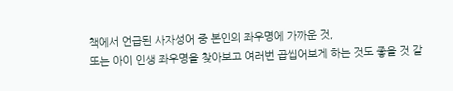책에서 언급된 사자성어 중 본인의 좌우명에 가까운 것,
또는 아이 인생 좌우명을 찾아보고 여러번 곱씹어보게 하는 것도 좋을 것 같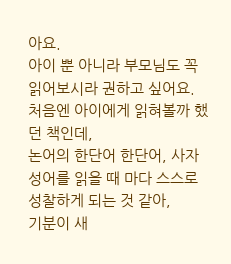아요.
아이 뿐 아니라 부모님도 꼭 읽어보시라 권하고 싶어요.
처음엔 아이에게 읽혀볼까 했던 책인데,
논어의 한단어 한단어, 사자성어를 읽을 때 마다 스스로 성찰하게 되는 것 같아,
기분이 새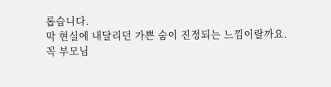롭습니다.
막 현실에 내달리던 가쁜 숨이 진정되는 느낌이랄까요.
꼭 부모님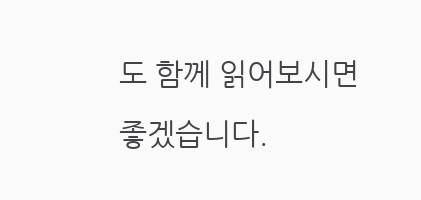도 함께 읽어보시면 좋겠습니다.